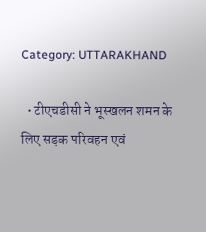Category: UTTARAKHAND

  • टीएचडीसी ने भूस्खलन शमन के लिए सड़क परिवहन एवं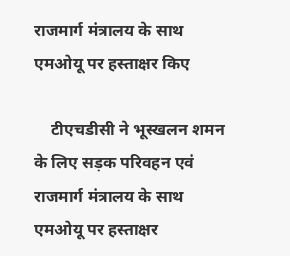राजमार्ग मंत्रालय के साथ एमओयू पर हस्ताक्षर किए

    टीएचडीसी ने भूस्खलन शमन के लिए सड़क परिवहन एवं राजमार्ग मंत्रालय के साथ एमओयू पर हस्ताक्षर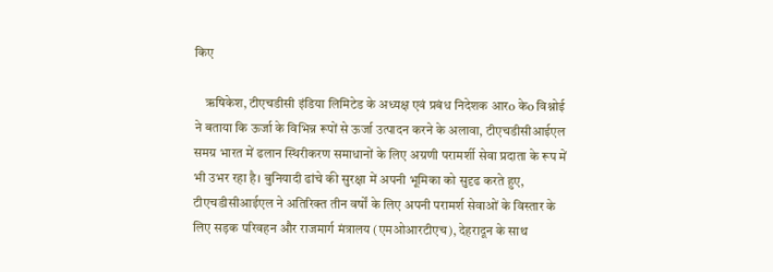किए

    ऋषिकेश, टीएचडीसी इंडिया लिमिटेड के अध्यक्ष एवं प्रबंध निदेशक आरo केo विश्नोई ने बताया कि ऊर्जा के विभिन्न रूपों से ऊर्जा उत्पादन करने के अलावा, टीएचडीसीआईएल समग्र भारत में ढलान स्थिरीकरण समाधानों के लिए अग्रणी परामर्शी सेवा प्रदाता के रूप में  भी उभर रहा है। बुनियादी ढांचे की सुरक्षा में अपनी भूमिका को सुदृढ करते हुए, टीएचडीसीआईएल ने अतिरिक्त तीन वर्षों के लिए अपनी परामर्श सेवाओं के विस्तार के लिए सड़क परिवहन और राजमार्ग मंत्रालय (एमओआरटीएच), देहरादून के साथ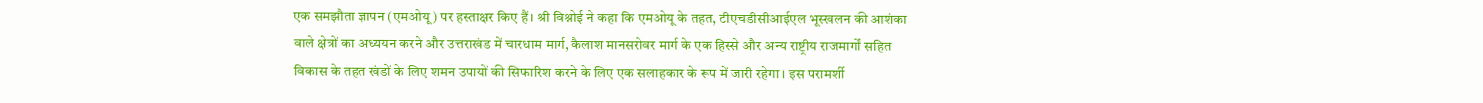एक समझौता ज्ञापन (एमओयू) पर हस्ताक्षर किए हैं। श्री विश्नोई ने कहा कि एमओयू के तहत, टीएचडीसीआईएल भूस्खलन की आशंका वाले क्षेत्रों का अध्ययन करने और उत्तराखंड में चारधाम मार्ग, कैलाश मानसरोवर मार्ग के एक हिस्से और अन्य राष्ट्रीय राजमार्गों सहित विकास के तहत खंडों के लिए शमन उपायों की सिफारिश करने के लिए एक सलाहकार के रूप में जारी रहेगा। इस परामर्शी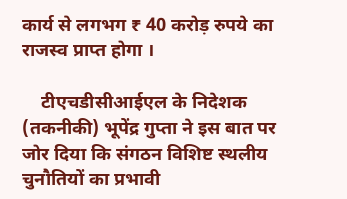कार्य से लगभग ₹ 40 करोड़ रुपये का राजस्व प्राप्त होगा ।

    टीएचडीसीआईएल के निदेशक (तकनीकी) भूपेंद्र गुप्ता ने इस बात पर जोर दिया कि संगठन विशिष्ट स्थलीय  चुनौतियों का प्रभावी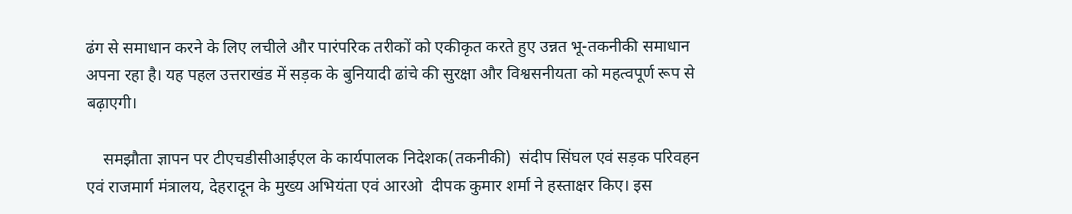ढंग से समाधान करने के लिए लचीले और पारंपरिक तरीकों को एकीकृत करते हुए उन्नत भू-तकनीकी समाधान अपना रहा है। यह पहल उत्तराखंड में सड़क के बुनियादी ढांचे की सुरक्षा और विश्वसनीयता को महत्वपूर्ण रूप से बढ़ाएगी।

    समझौता ज्ञापन पर टीएचडीसीआईएल के कार्यपालक निदेशक(तकनीकी)  संदीप सिंघल एवं सड़क परिवहन एवं राजमार्ग मंत्रालय, देहरादून के मुख्य अभियंता एवं आरओ  दीपक कुमार शर्मा ने हस्ताक्षर किए। इस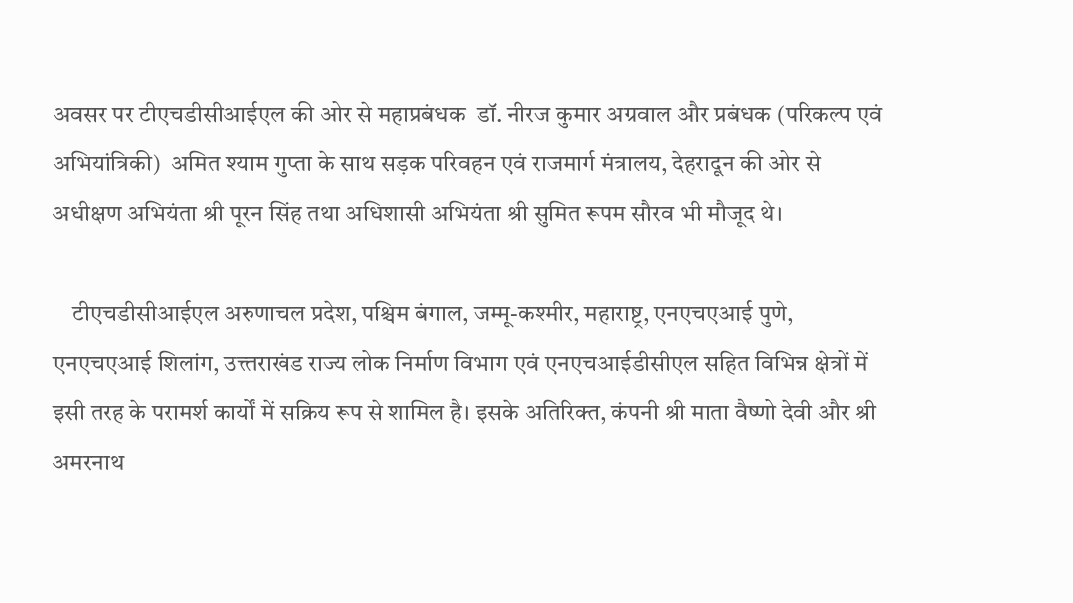अवसर पर टीएचडीसीआईएल की ओर से महाप्रबंधक  डॉ. नीरज कुमार अग्रवाल और प्रबंधक (परिकल्प एवं अभियांत्रिकी)  अमित श्याम गुप्ता के साथ सड़क परिवहन एवं राजमार्ग मंत्रालय, देहरादून की ओर से अधीक्षण अभियंता श्री पूरन सिंह तथा अधिशासी अभियंता श्री सुमित रूपम सौरव भी मौजूद थे।

    टीएचडीसीआईएल अरुणाचल प्रदेश, पश्चिम बंगाल, जम्मू-कश्मीर, महाराष्ट्र, एनएचएआई पुणे, एनएचएआई शिलांग, उत्त्तराखंड राज्य लोक निर्माण विभाग एवं एनएचआईडीसीएल सहित विभिन्न क्षेत्रों में इसी तरह के परामर्श कार्यों में सक्रिय रूप से शामिल है। इसके अतिरिक्त, कंपनी श्री माता वैष्णो देवी और श्री अमरनाथ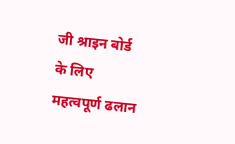जी श्राइन बोर्ड के लिए महत्वपूर्ण ढलान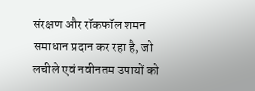संरक्षण और रॉकफॉल शमन समाधान प्रदान कर रहा है, जो लचीले एवं नवीनतम उपायों को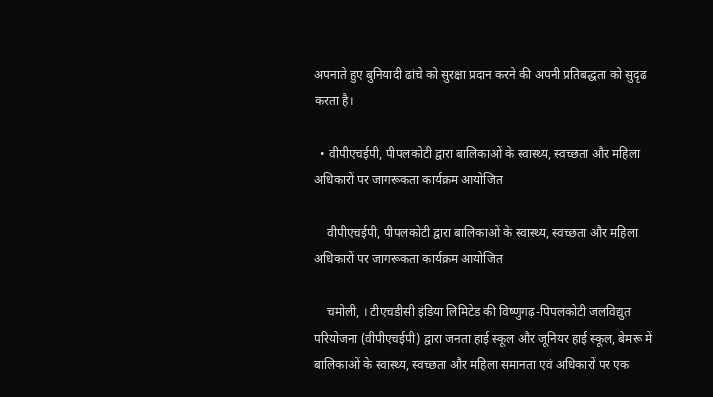अपनाते हुए बुनियादी ढांचे को सुरक्षा प्रदान करने की अपनी प्रतिबद्धता को सुदृढ करता है।

  • वीपीएचईपी, पीपलकोटी द्वारा बालिकाओं के स्वास्थ्य, स्वच्छता और महिला अधिकारों पर जागरूकता कार्यक्रम आयोजित

    वीपीएचईपी, पीपलकोटी द्वारा बालिकाओं के स्वास्थ्य, स्वच्छता और महिला अधिकारों पर जागरूकता कार्यक्रम आयोजित

    चमोली, । टीएचडीसी इंडिया लिमिटेड की विष्णुगढ़-पिपलकोटी जलविद्युत परियोजना (वीपीएचईपी) द्वारा जनता हाई स्कूल और जूनियर हाई स्कूल, बेमरू में बालिकाओं के स्वास्थ्य, स्वच्छता और महिला समानता एवं अधिकारों पर एक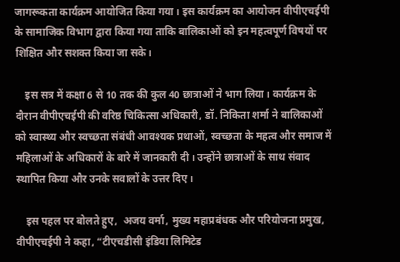जागरूकता कार्यक्रम आयोजित किया गया। इस कार्यक्रम का आयोजन वीपीएचईपी के सामाजिक विभाग द्वारा किया गया ताकि बालिकाओं को इन महत्वपूर्ण विषयों पर शिक्षित और सशक्त किया जा सके।

    इस सत्र में कक्षा 6 से 10 तक की कुल 40 छात्राओं ने भाग लिया। कार्यक्रम के दौरान वीपीएचईपी की वरिष्ठ चिकित्सा अधिकारी, डॉ. निकिता शर्मा ने बालिकाओं को स्वास्थ्य और स्वच्छता संबंधी आवश्यक प्रथाओं, स्वच्छता के महत्व और समाज में महिलाओं के अधिकारों के बारे में जानकारी दी। उन्होंने छात्राओं के साथ संवाद स्थापित किया और उनके सवालों के उत्तर दिए।

    इस पहल पर बोलते हुए,  अजय वर्मा, मुख्य महाप्रबंधक और परियोजना प्रमुख, वीपीएचईपी ने कहा, “टीएचडीसी इंडिया लिमिटेड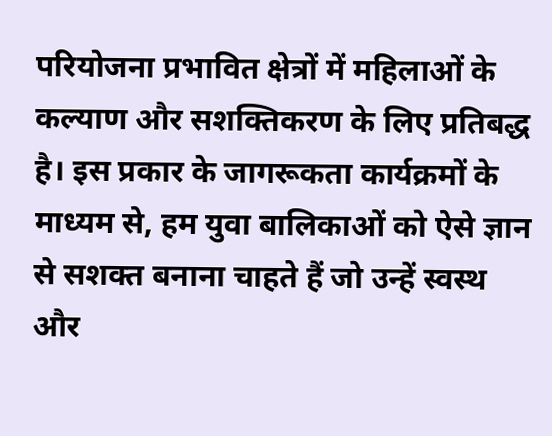परियोजना प्रभावित क्षेत्रों में महिलाओं के कल्याण और सशक्तिकरण के लिए प्रतिबद्ध है। इस प्रकार के जागरूकता कार्यक्रमों के माध्यम से, हम युवा बालिकाओं को ऐसे ज्ञान से सशक्त बनाना चाहते हैं जो उन्हें स्वस्थ और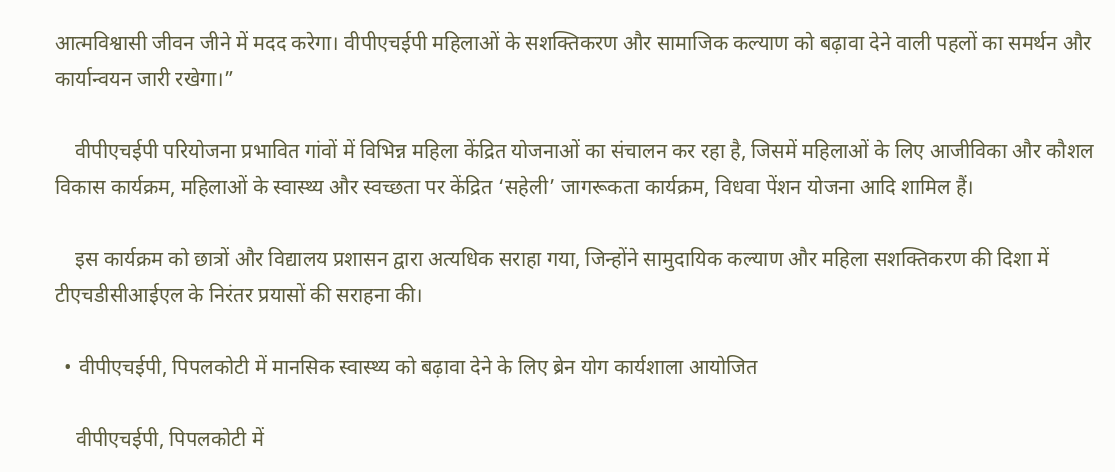आत्मविश्वासी जीवन जीने में मदद करेगा। वीपीएचईपी महिलाओं के सशक्तिकरण और सामाजिक कल्याण को बढ़ावा देने वाली पहलों का समर्थन और कार्यान्वयन जारी रखेगा।”

    वीपीएचईपी परियोजना प्रभावित गांवों में विभिन्न महिला केंद्रित योजनाओं का संचालन कर रहा है, जिसमें महिलाओं के लिए आजीविका और कौशल विकास कार्यक्रम, महिलाओं के स्वास्थ्य और स्वच्छता पर केंद्रित ‘सहेली’ जागरूकता कार्यक्रम, विधवा पेंशन योजना आदि शामिल हैं।

    इस कार्यक्रम को छात्रों और विद्यालय प्रशासन द्वारा अत्यधिक सराहा गया, जिन्होंने सामुदायिक कल्याण और महिला सशक्तिकरण की दिशा में टीएचडीसीआईएल के निरंतर प्रयासों की सराहना की।

  • वीपीएचईपी, पिपलकोटी में मानसिक स्वास्थ्य को बढ़ावा देने के लिए ब्रेन योग कार्यशाला आयोजित

    वीपीएचईपी, पिपलकोटी में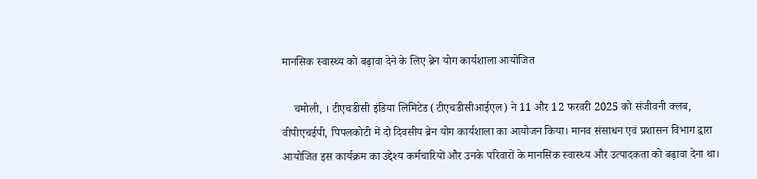मानसिक स्वास्थ्य को बढ़ावा देने के लिए ब्रेन योग कार्यशाला आयोजित

    चमोली, । टीएचडीसी इंडिया लिमिटेड (टीएचडीसीआईएल) ने 11 और 12 फरवरी 2025 को संजीवनी क्लब, वीपीएचईपी, पिपलकोटी में दो दिवसीय ब्रेन योग कार्यशाला का आयोजन किया। मानव संसाधन एवं प्रशासन विभाग द्वारा आयोजित इस कार्यक्रम का उद्देश्य कर्मचारियों और उनके परिवारों के मानसिक स्वास्थ्य और उत्पादकता को बढ़ावा देना था।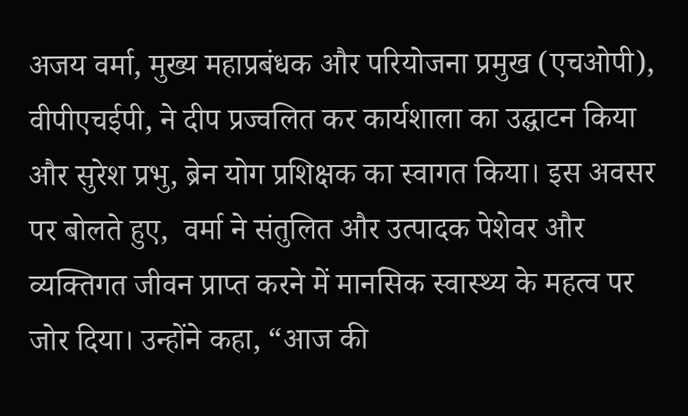अजय वर्मा, मुख्य महाप्रबंधक और परियोजना प्रमुख (एचओपी), वीपीएचईपी, ने दीप प्रज्वलित कर कार्यशाला का उद्घाटन किया और सुरेश प्रभु, ब्रेन योग प्रशिक्षक का स्वागत किया। इस अवसर पर बोलते हुए,  वर्मा ने संतुलित और उत्पादक पेशेवर और व्यक्तिगत जीवन प्राप्त करने में मानसिक स्वास्थ्य के महत्व पर जोर दिया। उन्होंने कहा, “आज की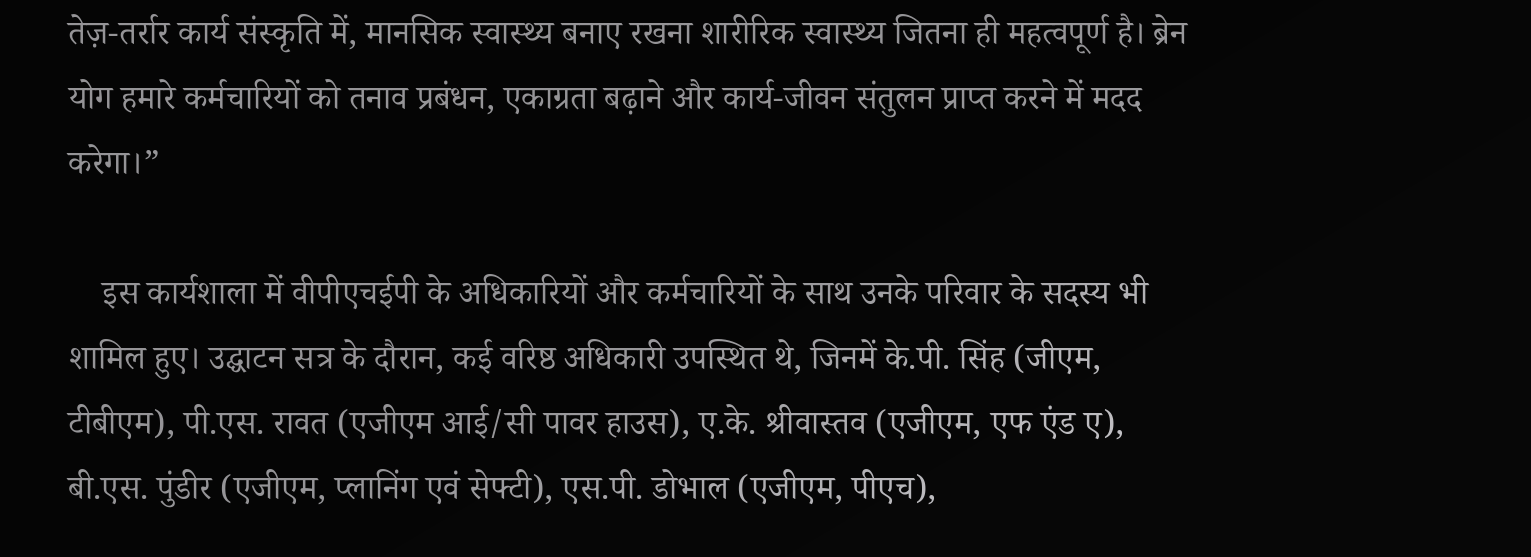तेज़-तर्रार कार्य संस्कृति में, मानसिक स्वास्थ्य बनाए रखना शारीरिक स्वास्थ्य जितना ही महत्वपूर्ण है। ब्रेन योग हमारे कर्मचारियों को तनाव प्रबंधन, एकाग्रता बढ़ाने और कार्य-जीवन संतुलन प्राप्त करने में मदद करेगा।”

    इस कार्यशाला में वीपीएचईपी के अधिकारियों और कर्मचारियों के साथ उनके परिवार के सदस्य भी शामिल हुए। उद्घाटन सत्र के दौरान, कई वरिष्ठ अधिकारी उपस्थित थे, जिनमें के.पी. सिंह (जीएम, टीबीएम), पी.एस. रावत (एजीएम आई/सी पावर हाउस), ए.के. श्रीवास्तव (एजीएम, एफ एंड ए), बी.एस. पुंडीर (एजीएम, प्लानिंग एवं सेफ्टी), एस.पी. डोभाल (एजीएम, पीएच),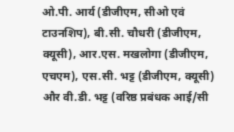ओ.पी. आर्य (डीजीएम, सीओ एवं टाउनशिप), बी.सी. चौधरी (डीजीएम, क्यूसी), आर.एस. मखलोगा (डीजीएम, एचएम), एस.सी. भट्ट (डीजीएम, क्यूसी) और वी.डी. भट्ट (वरिष्ठ प्रबंधक आई/सी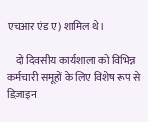एचआर एंड ए) शामिल थे।

    दो दिवसीय कार्यशाला को विभिन्न कर्मचारी समूहों के लिए विशेष रूप से डिज़ाइन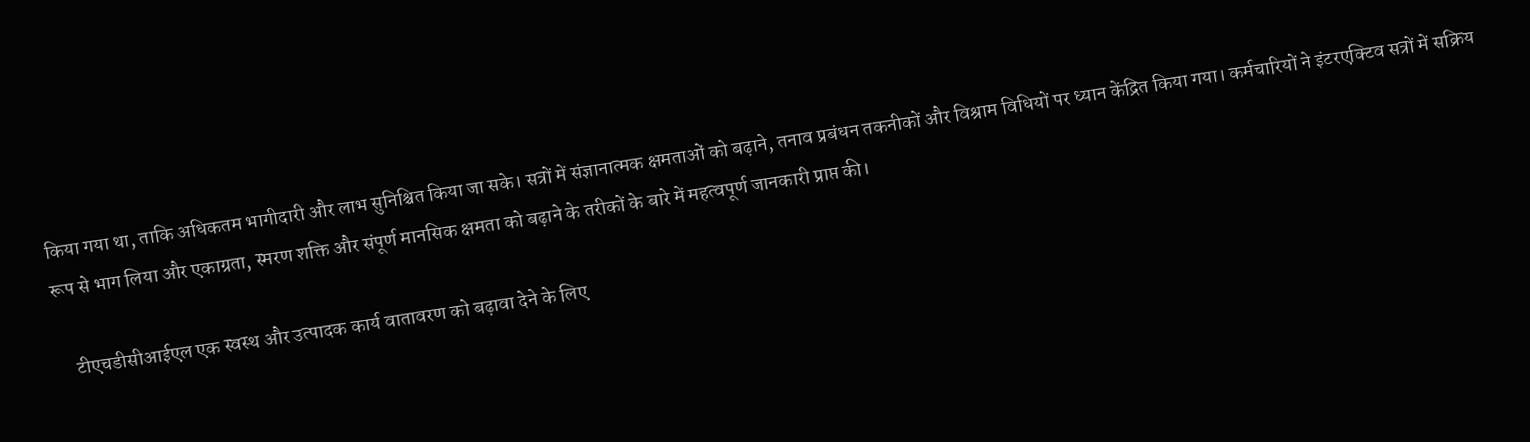किया गया था, ताकि अधिकतम भागीदारी और लाभ सुनिश्चित किया जा सके। सत्रों में संज्ञानात्मक क्षमताओं को बढ़ाने, तनाव प्रबंधन तकनीकों और विश्राम विधियों पर ध्यान केंद्रित किया गया। कर्मचारियों ने इंटरएक्टिव सत्रों में सक्रिय रूप से भाग लिया और एकाग्रता, स्मरण शक्ति और संपूर्ण मानसिक क्षमता को बढ़ाने के तरीकों के बारे में महत्वपूर्ण जानकारी प्राप्त की।

    टीएचडीसीआईएल एक स्वस्थ और उत्पादक कार्य वातावरण को बढ़ावा देने के लिए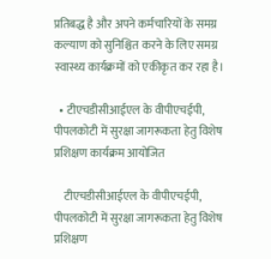प्रतिबद्ध है और अपने कर्मचारियों के समग्र कल्याण को सुनिश्चित करने के लिए समग्र स्वास्थ्य कार्यक्रमों को एकीकृत कर रहा है।

  • टीएचडीसीआईएल के वीपीएचईपी, पीपलकोटी में सुरक्षा जागरूकता हेतु विशेष प्रशिक्षण कार्यक्रम आयोजित

    टीएचडीसीआईएल के वीपीएचईपी, पीपलकोटी में सुरक्षा जागरूकता हेतु विशेष प्रशिक्षण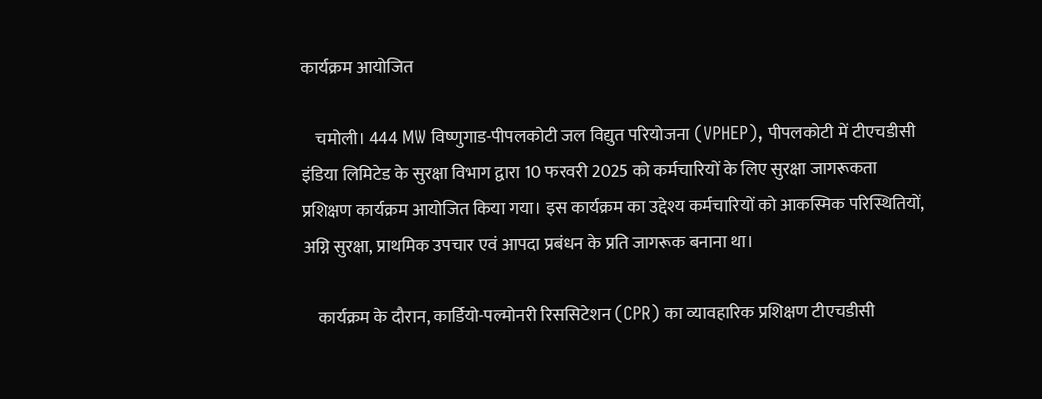कार्यक्रम आयोजित

    चमोली। 444 MW विष्णुगाड-पीपलकोटी जल विद्युत परियोजना (VPHEP), पीपलकोटी में टीएचडीसी इंडिया लिमिटेड के सुरक्षा विभाग द्वारा 10 फरवरी 2025 को कर्मचारियों के लिए सुरक्षा जागरूकता प्रशिक्षण कार्यक्रम आयोजित किया गया। इस कार्यक्रम का उद्देश्य कर्मचारियों को आकस्मिक परिस्थितियों, अग्नि सुरक्षा, प्राथमिक उपचार एवं आपदा प्रबंधन के प्रति जागरूक बनाना था।

    कार्यक्रम के दौरान, कार्डियो-पल्मोनरी रिससिटेशन (CPR) का व्यावहारिक प्रशिक्षण टीएचडीसी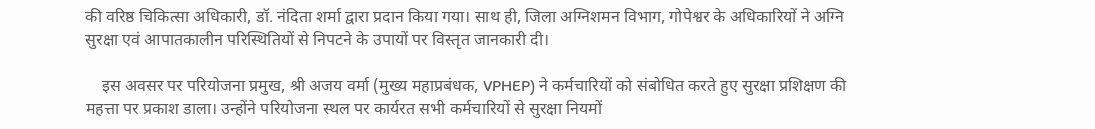की वरिष्ठ चिकित्सा अधिकारी, डॉ. नंदिता शर्मा द्वारा प्रदान किया गया। साथ ही, जिला अग्निशमन विभाग, गोपेश्वर के अधिकारियों ने अग्नि सुरक्षा एवं आपातकालीन परिस्थितियों से निपटने के उपायों पर विस्तृत जानकारी दी।

    इस अवसर पर परियोजना प्रमुख, श्री अजय वर्मा (मुख्य महाप्रबंधक, VPHEP) ने कर्मचारियों को संबोधित करते हुए सुरक्षा प्रशिक्षण की महत्ता पर प्रकाश डाला। उन्होंने परियोजना स्थल पर कार्यरत सभी कर्मचारियों से सुरक्षा नियमों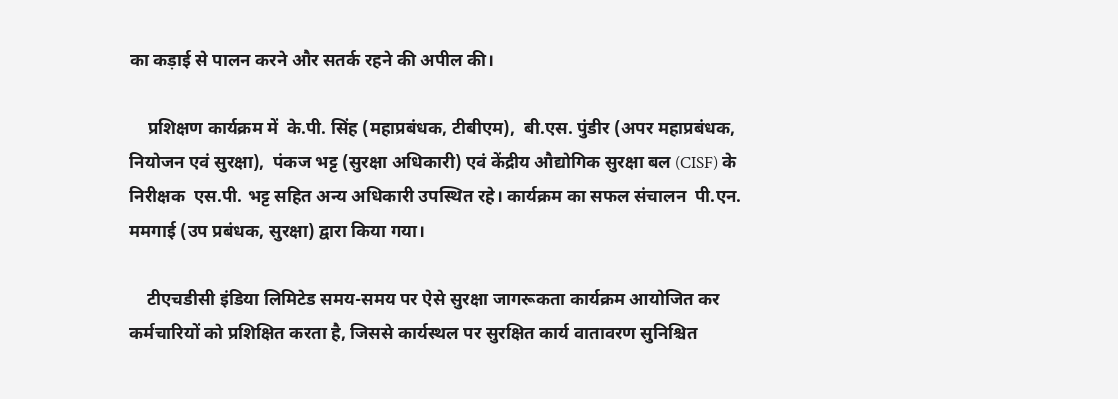का कड़ाई से पालन करने और सतर्क रहने की अपील की।

    प्रशिक्षण कार्यक्रम में  के.पी. सिंह (महाप्रबंधक, टीबीएम),  बी.एस. पुंडीर (अपर महाप्रबंधक, नियोजन एवं सुरक्षा),  पंकज भट्ट (सुरक्षा अधिकारी) एवं केंद्रीय औद्योगिक सुरक्षा बल (CISF) के निरीक्षक  एस.पी. भट्ट सहित अन्य अधिकारी उपस्थित रहे। कार्यक्रम का सफल संचालन  पी.एन. ममगाई (उप प्रबंधक, सुरक्षा) द्वारा किया गया।

    टीएचडीसी इंडिया लिमिटेड समय-समय पर ऐसे सुरक्षा जागरूकता कार्यक्रम आयोजित कर कर्मचारियों को प्रशिक्षित करता है, जिससे कार्यस्थल पर सुरक्षित कार्य वातावरण सुनिश्चित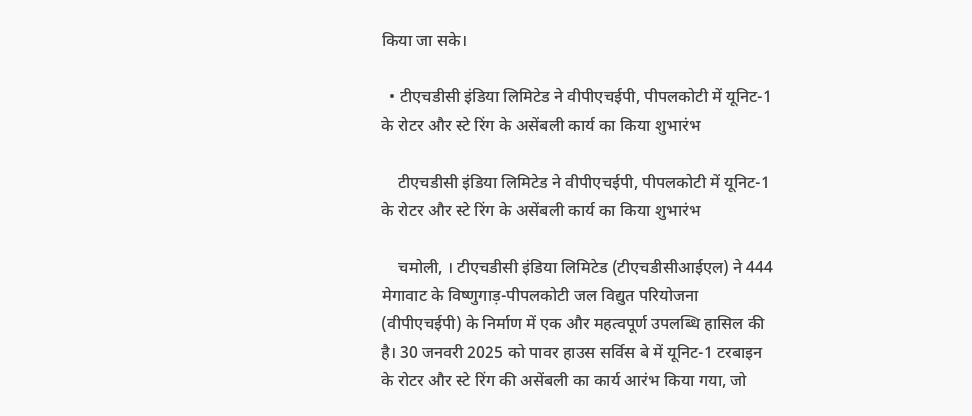किया जा सके।

  • टीएचडीसी इंडिया लिमिटेड ने वीपीएचईपी, पीपलकोटी में यूनिट-1 के रोटर और स्टे रिंग के असेंबली कार्य का किया शुभारंभ

    टीएचडीसी इंडिया लिमिटेड ने वीपीएचईपी, पीपलकोटी में यूनिट-1 के रोटर और स्टे रिंग के असेंबली कार्य का किया शुभारंभ

    चमोली, । टीएचडीसी इंडिया लिमिटेड (टीएचडीसीआईएल) ने 444 मेगावाट के विष्णुगाड़-पीपलकोटी जल विद्युत परियोजना (वीपीएचईपी) के निर्माण में एक और महत्वपूर्ण उपलब्धि हासिल की है। 30 जनवरी 2025 को पावर हाउस सर्विस बे में यूनिट-1 टरबाइन के रोटर और स्टे रिंग की असेंबली का कार्य आरंभ किया गया, जो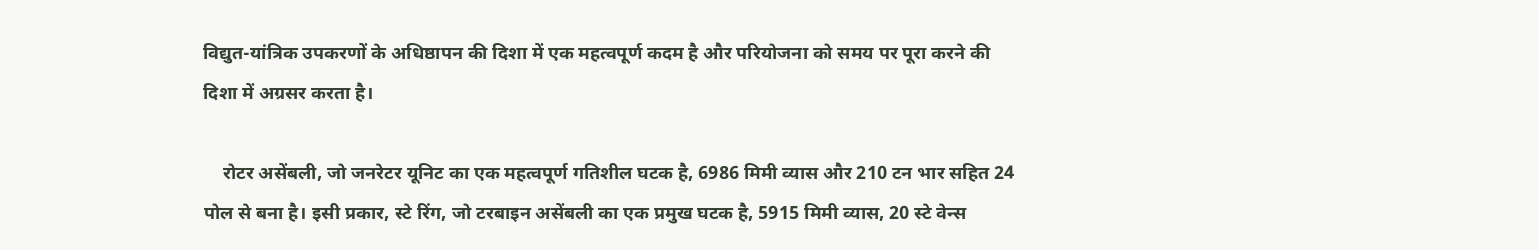विद्युत-यांत्रिक उपकरणों के अधिष्ठापन की दिशा में एक महत्वपूर्ण कदम है और परियोजना को समय पर पूरा करने की दिशा में अग्रसर करता है।

    रोटर असेंबली, जो जनरेटर यूनिट का एक महत्वपूर्ण गतिशील घटक है, 6986 मिमी व्यास और 210 टन भार सहित 24 पोल से बना है। इसी प्रकार, स्टे रिंग, जो टरबाइन असेंबली का एक प्रमुख घटक है, 5915 मिमी व्यास, 20 स्टे वेन्स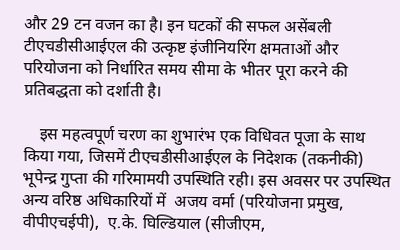और 29 टन वजन का है। इन घटकों की सफल असेंबली टीएचडीसीआईएल की उत्कृष्ट इंजीनियरिंग क्षमताओं और परियोजना को निर्धारित समय सीमा के भीतर पूरा करने की प्रतिबद्धता को दर्शाती है।

    इस महत्वपूर्ण चरण का शुभारंभ एक विधिवत पूजा के साथ किया गया, जिसमें टीएचडीसीआईएल के निदेशक (तकनीकी)  भूपेन्द्र गुप्ता की गरिमामयी उपस्थिति रही। इस अवसर पर उपस्थित अन्य वरिष्ठ अधिकारियों में  अजय वर्मा (परियोजना प्रमुख, वीपीएचईपी),  ए.के. घिल्डियाल (सीजीएम,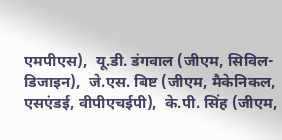एमपीएस),  यू.डी. डंगवाल (जीएम, सिविल-डिजाइन),  जे.एस. बिष्ट (जीएम, मैकेनिकल, एसएंडई, वीपीएचईपी),  के.पी. सिंह (जीएम,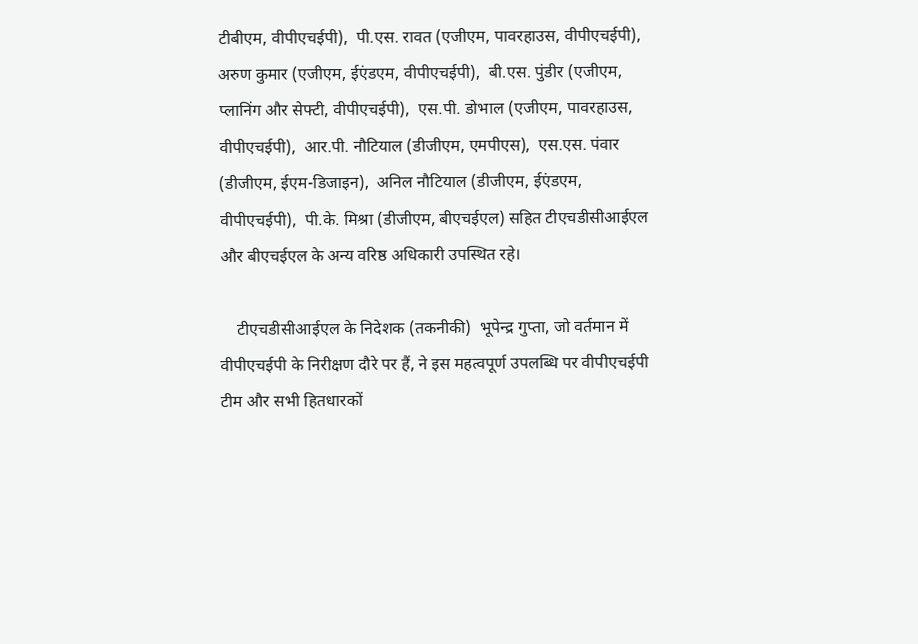टीबीएम, वीपीएचईपी),  पी.एस. रावत (एजीएम, पावरहाउस, वीपीएचईपी),  अरुण कुमार (एजीएम, ईएंडएम, वीपीएचईपी),  बी.एस. पुंडीर (एजीएम, प्लानिंग और सेफ्टी, वीपीएचईपी),  एस.पी. डोभाल (एजीएम, पावरहाउस, वीपीएचईपी),  आर.पी. नौटियाल (डीजीएम, एमपीएस),  एस.एस. पंवार (डीजीएम, ईएम-डिजाइन),  अनिल नौटियाल (डीजीएम, ईएंडएम, वीपीएचईपी),  पी.के. मिश्रा (डीजीएम, बीएचईएल) सहित टीएचडीसीआईएल और बीएचईएल के अन्य वरिष्ठ अधिकारी उपस्थित रहे।

    टीएचडीसीआईएल के निदेशक (तकनीकी)  भूपेन्द्र गुप्ता, जो वर्तमान में वीपीएचईपी के निरीक्षण दौरे पर हैं, ने इस महत्वपूर्ण उपलब्धि पर वीपीएचईपी टीम और सभी हितधारकों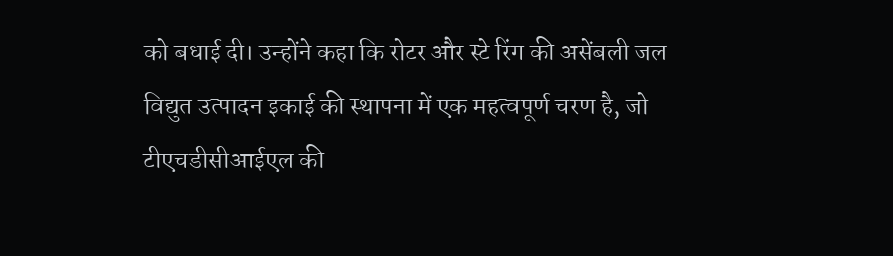को बधाई दी। उन्होंने कहा कि रोटर और स्टे रिंग की असेंबली जल विद्युत उत्पादन इकाई की स्थापना में एक महत्वपूर्ण चरण है, जो टीएचडीसीआईएल की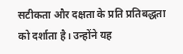सटीकता और दक्षता के प्रति प्रतिबद्धता को दर्शाता है। उन्होंने यह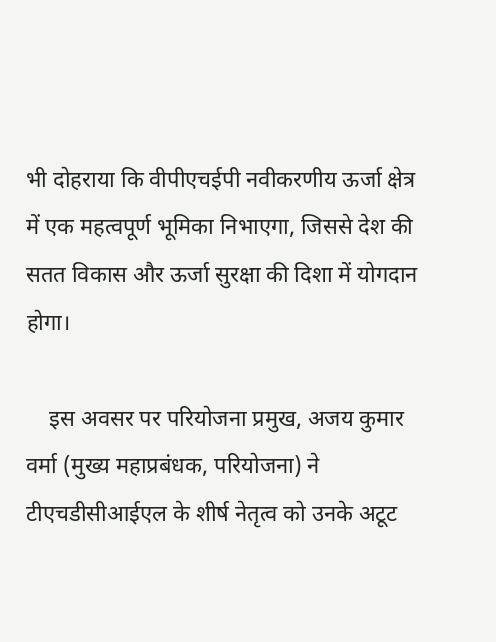भी दोहराया कि वीपीएचईपी नवीकरणीय ऊर्जा क्षेत्र में एक महत्वपूर्ण भूमिका निभाएगा, जिससे देश की सतत विकास और ऊर्जा सुरक्षा की दिशा में योगदान होगा।

    इस अवसर पर परियोजना प्रमुख, अजय कुमार वर्मा (मुख्य महाप्रबंधक, परियोजना) ने टीएचडीसीआईएल के शीर्ष नेतृत्व को उनके अटूट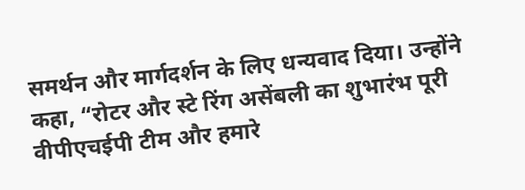समर्थन और मार्गदर्शन के लिए धन्यवाद दिया। उन्होंने कहा, “रोटर और स्टे रिंग असेंबली का शुभारंभ पूरी वीपीएचईपी टीम और हमारे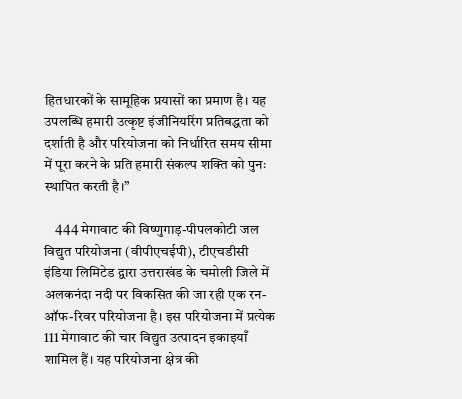हितधारकों के सामूहिक प्रयासों का प्रमाण है। यह उपलब्धि हमारी उत्कृष्ट इंजीनियरिंग प्रतिबद्धता को दर्शाती है और परियोजना को निर्धारित समय सीमा में पूरा करने के प्रति हमारी संकल्प शक्ति को पुनः स्थापित करती है।”

    444 मेगावाट की विष्णुगाड़-पीपलकोटी जल विद्युत परियोजना (वीपीएचईपी), टीएचडीसी इंडिया लिमिटेड द्वारा उत्तराखंड के चमोली जिले में अलकनंदा नदी पर विकसित की जा रही एक रन-ऑफ-रिवर परियोजना है। इस परियोजना में प्रत्येक 111 मेगावाट की चार विद्युत उत्पादन इकाइयाँ शामिल हैं। यह परियोजना क्षेत्र की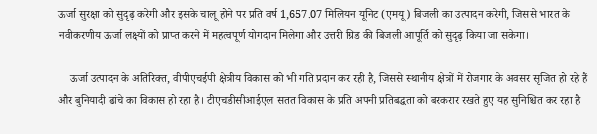ऊर्जा सुरक्षा को सुदृढ़ करेगी और इसके चालू होने पर प्रति वर्ष 1,657.07 मिलियन यूनिट (एमयू) बिजली का उत्पादन करेगी, जिससे भारत के नवीकरणीय ऊर्जा लक्ष्यों को प्राप्त करने में महत्वपूर्ण योगदान मिलेगा और उत्तरी ग्रिड की बिजली आपूर्ति को सुदृढ़ किया जा सकेगा।

    ऊर्जा उत्पादन के अतिरिक्त, वीपीएचईपी क्षेत्रीय विकास को भी गति प्रदान कर रही है, जिससे स्थानीय क्षेत्रों में रोजगार के अवसर सृजित हो रहे हैं और बुनियादी ढांचे का विकास हो रहा है। टीएचडीसीआईएल सतत विकास के प्रति अपनी प्रतिबद्धता को बरकरार रखते हुए यह सुनिश्चित कर रहा है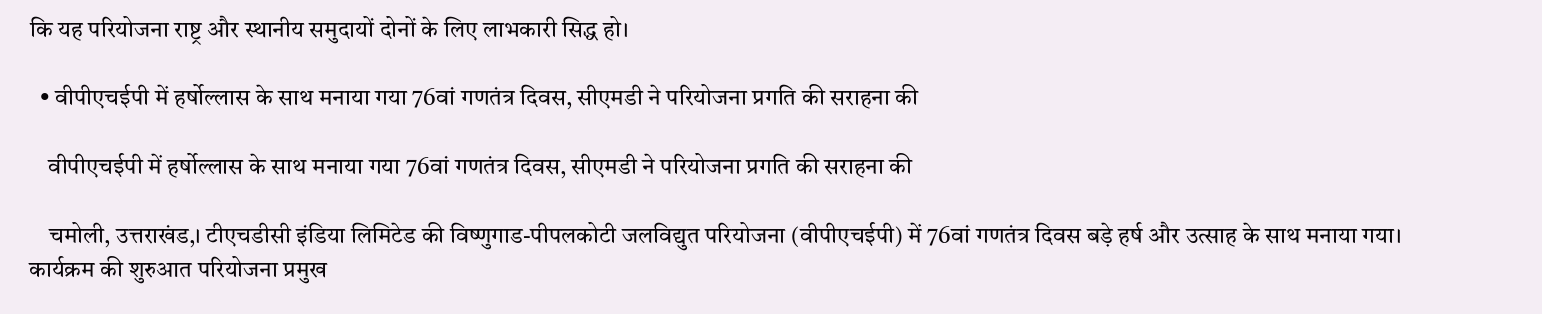कि यह परियोजना राष्ट्र और स्थानीय समुदायों दोनों के लिए लाभकारी सिद्ध हो।

  • वीपीएचईपी में हर्षोल्लास के साथ मनाया गया 76वां गणतंत्र दिवस, सीएमडी ने परियोजना प्रगति की सराहना की

    वीपीएचईपी में हर्षोल्लास के साथ मनाया गया 76वां गणतंत्र दिवस, सीएमडी ने परियोजना प्रगति की सराहना की

    चमोली, उत्तराखंड,। टीएचडीसी इंडिया लिमिटेड की विष्णुगाड-पीपलकोटी जलविद्युत परियोजना (वीपीएचईपी) में 76वां गणतंत्र दिवस बड़े हर्ष और उत्साह के साथ मनाया गया। कार्यक्रम की शुरुआत परियोजना प्रमुख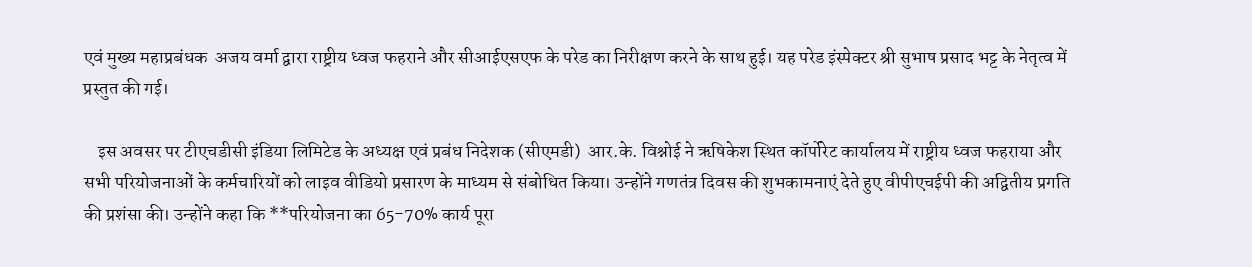एवं मुख्य महाप्रबंधक  अजय वर्मा द्वारा राष्ट्रीय ध्वज फहराने और सीआईएसएफ के परेड का निरीक्षण करने के साथ हुई। यह परेड इंस्पेक्टर श्री सुभाष प्रसाद भट्ट के नेतृत्व में प्रस्तुत की गई।

    इस अवसर पर टीएचडीसी इंडिया लिमिटेड के अध्यक्ष एवं प्रबंध निदेशक (सीएमडी)  आर.के. विश्नोई ने ऋषिकेश स्थित कॉर्पोरेट कार्यालय में राष्ट्रीय ध्वज फहराया और सभी परियोजनाओं के कर्मचारियों को लाइव वीडियो प्रसारण के माध्यम से संबोधित किया। उन्होंने गणतंत्र दिवस की शुभकामनाएं देते हुए वीपीएचईपी की अद्वितीय प्रगति की प्रशंसा की। उन्होंने कहा कि **परियोजना का 65-70% कार्य पूरा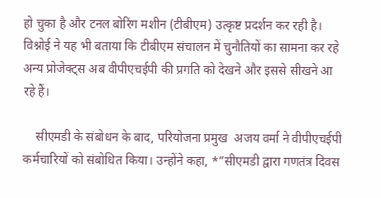हो चुका है और टनल बोरिंग मशीन (टीबीएम) उत्कृष्ट प्रदर्शन कर रही है।  विश्नोई ने यह भी बताया कि टीबीएम संचालन में चुनौतियों का सामना कर रहे अन्य प्रोजेक्ट्स अब वीपीएचईपी की प्रगति को देखने और इससे सीखने आ रहे हैं।

    सीएमडी के संबोधन के बाद, परियोजना प्रमुख  अजय वर्मा ने वीपीएचईपी कर्मचारियों को संबोधित किया। उन्होंने कहा, *”सीएमडी द्वारा गणतंत्र दिवस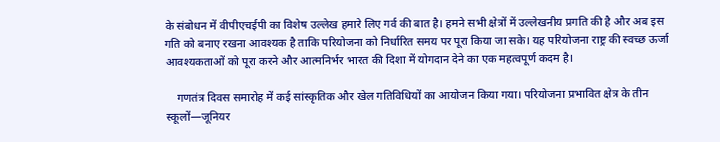के संबोधन में वीपीएचईपी का विशेष उल्लेख हमारे लिए गर्व की बात है। हमने सभी क्षेत्रों में उल्लेखनीय प्रगति की है और अब इस गति को बनाए रखना आवश्यक है ताकि परियोजना को निर्धारित समय पर पूरा किया जा सके। यह परियोजना राष्ट्र की स्वच्छ ऊर्जा आवश्यकताओं को पूरा करने और आत्मनिर्भर भारत की दिशा में योगदान देने का एक महत्वपूर्ण कदम है।

    गणतंत्र दिवस समारोह में कई सांस्कृतिक और खेल गतिविधियों का आयोजन किया गया। परियोजना प्रभावित क्षेत्र के तीन स्कूलों—जूनियर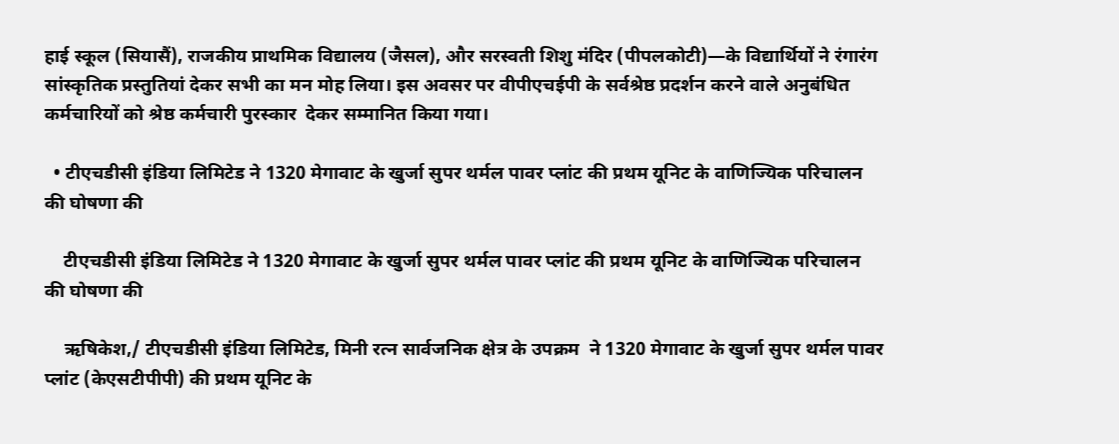हाई स्कूल (सियासैं), राजकीय प्राथमिक विद्यालय (जैसल), और सरस्वती शिशु मंदिर (पीपलकोटी)—के विद्यार्थियों ने रंगारंग सांस्कृतिक प्रस्तुतियां देकर सभी का मन मोह लिया। इस अवसर पर वीपीएचईपी के सर्वश्रेष्ठ प्रदर्शन करने वाले अनुबंधित कर्मचारियों को श्रेष्ठ कर्मचारी पुरस्कार  देकर सम्मानित किया गया।

  • टीएचडीसी इंडिया लिमिटेड ने 1320 मेगावाट के खुर्जा सुपर थर्मल पावर प्लांट की प्रथम यूनिट के वाणिज्यिक परिचालन  की घोषणा की

    टीएचडीसी इंडिया लिमिटेड ने 1320 मेगावाट के खुर्जा सुपर थर्मल पावर प्लांट की प्रथम यूनिट के वाणिज्यिक परिचालन  की घोषणा की

    ऋषिकेश,/ टीएचडीसी इंडिया लिमिटेड, मिनी रत्न सार्वजनिक क्षेत्र के उपक्रम  ने 1320 मेगावाट के खुर्जा सुपर थर्मल पावर प्लांट (केएसटीपीपी) की प्रथम यूनिट के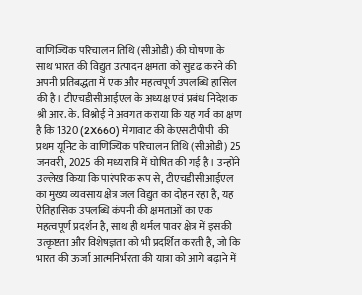वाणिज्यिक परिचालन तिथि (सीओडी) की घोषणा के साथ भारत की विद्युत उत्पादन क्षमता को सुदृढ करने की अपनी प्रतिबद्धता में एक और महत्वपूर्ण उपलब्धि हासिल की है। टीएचडीसीआईएल के अध्यक्ष एवं प्रबंध निदेशक श्री आर. के. विश्नोई ने अवगत कराया कि यह गर्व का क्षण है कि 1320 (2X660) मेगावाट की केएसटीपीपी  की  प्रथम यूनिट के वाणिज्यिक परिचालन तिथि (सीओडी) 25 जनवरी, 2025 की मध्यरात्रि में घोषित की गई है। उन्होंने उल्लेख किया कि पारंपरिक रूप से, टीएचडीसीआईएल का मुख्य व्यवसाय क्षेत्र जल विद्युत का दोहन रहा है, यह ऐतिहासिक उपलब्धि कंपनी की क्षमताओं का एक महत्वपूर्ण प्रदर्शन है, साथ ही थर्मल पावर क्षेत्र में इसकी उत्कृष्टता और विशेषज्ञता को भी प्रदर्शित करती है, जो कि भारत की ऊर्जा आत्मनिर्भरता की यात्रा को आगे बढ़ाने में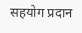सहयोग प्रदान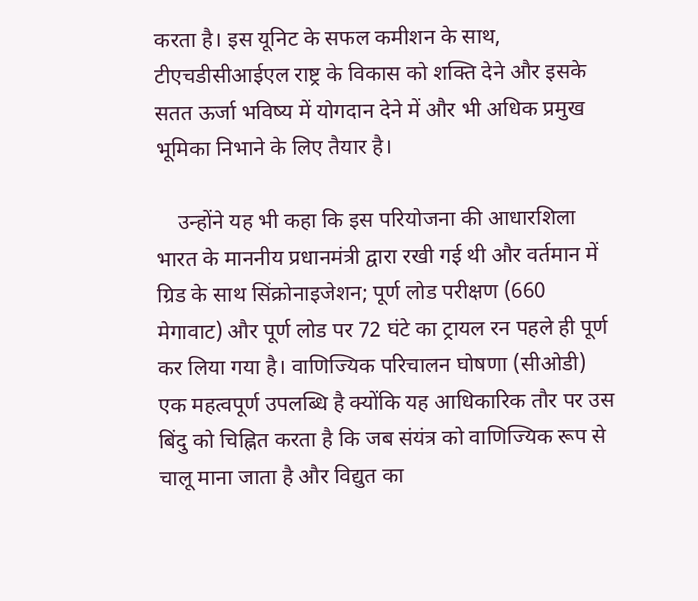करता है। इस यूनिट के सफल कमीशन के साथ, टीएचडीसीआईएल राष्ट्र के विकास को शक्ति देने और इसके सतत ऊर्जा भविष्य में योगदान देने में और भी अधिक प्रमुख भूमिका निभाने के लिए तैयार है।

    उन्होंने यह भी कहा कि इस परियोजना की आधारशिला भारत के माननीय प्रधानमंत्री द्वारा रखी गई थी और वर्तमान में ग्रिड के साथ सिंक्रोनाइजेशन; पूर्ण लोड परीक्षण (660 मेगावाट) और पूर्ण लोड पर 72 घंटे का ट्रायल रन पहले ही पूर्ण कर लिया गया है। वाणिज्यिक परिचालन घोषणा (सीओडी) एक महत्वपूर्ण उपलब्धि है क्योंकि यह आधिकारिक तौर पर उस बिंदु को चिह्नित करता है कि जब संयंत्र को वाणिज्यिक रूप से चालू माना जाता है और विद्युत का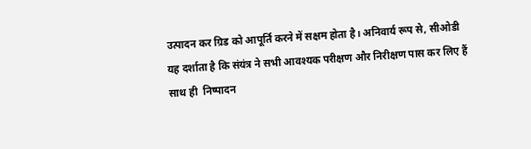उत्पादन कर ग्रिड को आपूर्ति करने में सक्षम होता है। अनिवार्य रूप से, सीओडी यह दर्शाता है कि संयंत्र ने सभी आवश्यक परीक्षण और निरीक्षण पास कर लिए हैं साथ ही  निष्पादन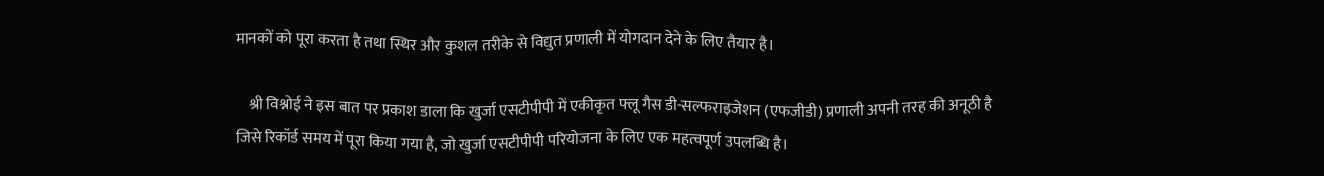मानकों को पूरा करता है तथा स्थिर और कुशल तरीके से विद्युत प्रणाली में योगदान देने के लिए तैयार है।

    श्री विश्नोई ने इस बात पर प्रकाश डाला कि खुर्जा एसटीपीपी में एकीकृत फ्लू गैस डी-सल्फराइजेशन (एफजीडी) प्रणाली अपनी तरह की अनूठी है जिसे रिकॉर्ड समय में पूरा किया गया है, जो खुर्जा एसटीपीपी परियोजना के लिए एक महत्वपूर्ण उपलब्धि है।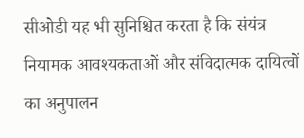सीओडी यह भी सुनिश्चित करता है कि संयंत्र नियामक आवश्यकताओं और संविदात्मक दायित्वों का अनुपालन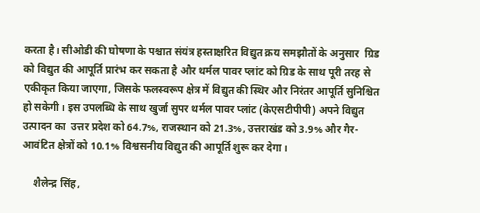करता है। सीओडी की घोषणा के पश्चात संयंत्र हस्ताक्षरित विद्युत क्रय समझौतों के अनुसार  ग्रिड को विद्युत की आपूर्ति प्रारंभ कर सकता है और थर्मल पावर प्लांट को ग्रिड के साथ पूरी तरह से एकीकृत किया जाएगा, जिसके फलस्वरूप क्षेत्र में विद्युत की स्थिर और निरंतर आपूर्ति सुनिश्चित हो सकेगी। इस उपलब्धि के साथ खुर्जा सुपर थर्मल पावर प्लांट (केएसटीपीपी) अपने विद्युत उत्पादन का  उत्तर प्रदेश को 64.7%, राजस्थान को 21.3%, उत्तराखंड को 3.9% और गैर-आवंटित क्षेत्रों को 10.1% विश्वसनीय विद्युत की आपूर्ति शुरू कर देगा।

    शैलेन्द्र सिंह,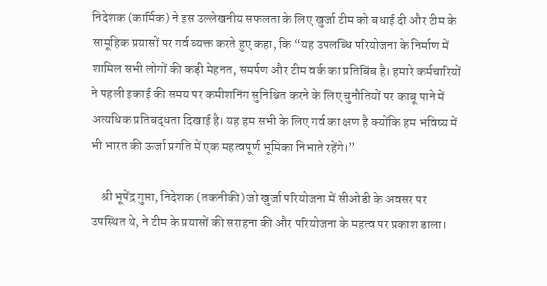निदेशक (कार्मिक) ने इस उल्लेखनीय सफलता के लिए खुर्जा टीम को बधाई दी और टीम के सामूहिक प्रयासों पर गर्व व्यक्त करते हुए कहा, कि “यह उपलब्धि परियोजना के निर्माण में शामिल सभी लोगों की कड़ी मेहनत, समर्पण और टीम वर्क का प्रतिबिंब है। हमारे कर्मचारियों ने पहली इकाई की समय पर कमीशनिंग सुनिश्चित करने के लिए चुनौतियों पर काबू पाने में अत्यधिक प्रतिबद्धता दिखाई है। यह हम सभी के लिए गर्व का क्षण है क्योंकि हम भविष्य में भी भारत की ऊर्जा प्रगति में एक महत्वपूर्ण भूमिका निभाते रहेंगे।”

    श्री भूपेंद्र गुप्ता, निदेशक (तकनीकी) जो खुर्जा परियोजना में सीओडी के अवसर पर उपस्थित थे, ने टीम के प्रयासों की सराहना की और परियोजना के महत्व पर प्रकाश डाला।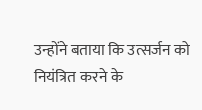उन्होंने बताया कि उत्सर्जन को नियंत्रित करने के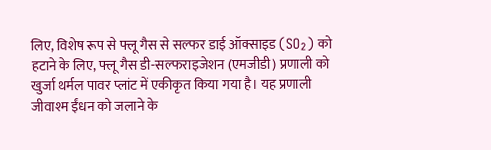लिए, विशेष रूप से फ्लू गैस से सल्फर डाई ऑक्साइड (SO₂) को हटाने के लिए, फ्लू गैस डी-सल्फराइजेशन (एमजीडी) प्रणाली को खुर्जा थर्मल पावर प्लांट में एकीकृत किया गया है। यह प्रणाली जीवाश्म ईंधन को जलाने के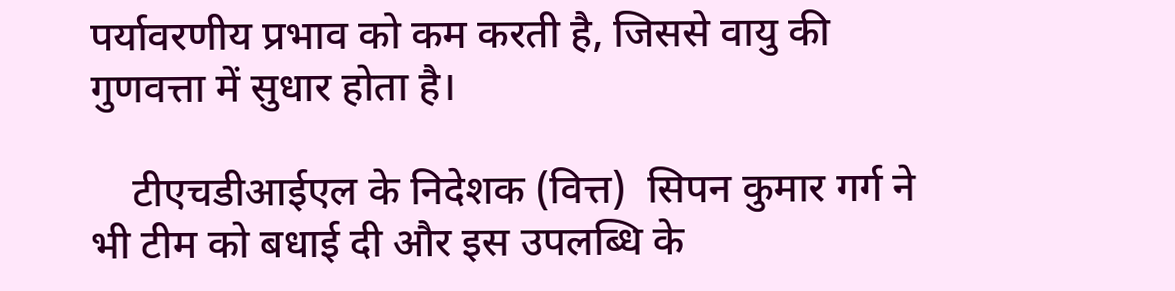पर्यावरणीय प्रभाव को कम करती है, जिससे वायु की गुणवत्ता में सुधार होता है।

    टीएचडीआईएल के निदेशक (वित्त)  सिपन कुमार गर्ग ने भी टीम को बधाई दी और इस उपलब्धि के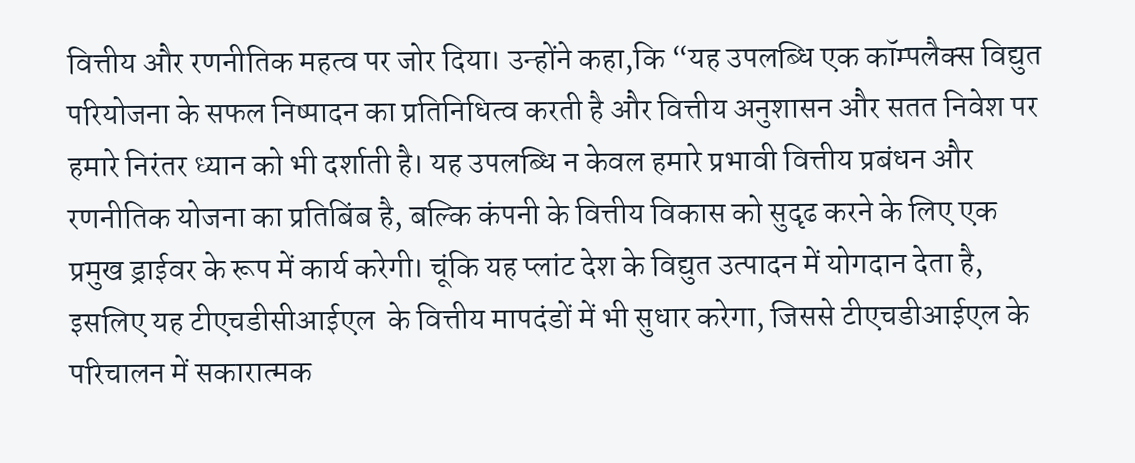वित्तीय और रणनीतिक महत्व पर जोर दिया। उन्होंने कहा,कि “यह उपलब्धि एक कॉम्पलैक्स विद्युत  परियोजना के सफल निष्पादन का प्रतिनिधित्व करती है और वित्तीय अनुशासन और सतत निवेश पर हमारे निरंतर ध्यान को भी दर्शाती है। यह उपलब्धि न केवल हमारे प्रभावी वित्तीय प्रबंधन और रणनीतिक योजना का प्रतिबिंब है, बल्कि कंपनी के वित्तीय विकास को सुदृढ करने के लिए एक प्रमुख ड्राईवर के रूप में कार्य करेगी। चूंकि यह प्लांट देश के विद्युत उत्पादन में योगदान देता है, इसलिए यह टीएचडीसीआईएल  के वित्तीय मापदंडों में भी सुधार करेगा, जिससे टीएचडीआईएल के परिचालन में सकारात्मक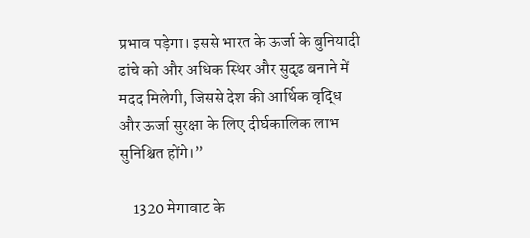प्रभाव पड़ेगा। इससे भारत के ऊर्जा के बुनियादी ढांचे को और अधिक स्थिर और सुदृढ बनाने में मदद मिलेगी, जिससे देश की आर्थिक वृद्धि और ऊर्जा सुरक्षा के लिए दीर्घकालिक लाभ सुनिश्चित होंगे।”

    1320 मेगावाट के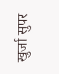खुर्जा सुपर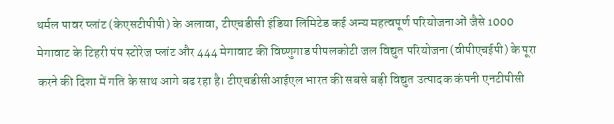थर्मल पावर प्लांट (केएसटीपीपी) के अलावा, टीएचडीसी इंडिया लिमिटेड कई अन्य महत्वपूर्ण परियोजनाओं जैसे 1000 मेगावाट के टिहरी पंप स्टोरेज प्लांट और 444 मेगावाट की विष्णुगाड पीपलकोटी जल विद्युत परियोजना(वीपीएचईपी) के पूरा करने की दिशा में गति के साथ आगे बढ रहा है। टीएचडीसीआईएल भारत की सबसे बड़ी विद्युत उत्पादक कंपनी एनटीपीसी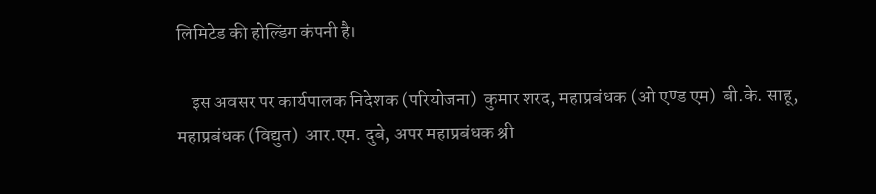लिमिटेड की होल्डिंग कंपनी है।

    इस अवसर पर कार्यपालक निदेशक (परियोजना)  कुमार शरद, महाप्रबंधक (ओ एण्ड एम)  बी.के. साहू, महाप्रबंधक (विद्युत)  आर.एम. दुबे, अपर महाप्रबंधक श्री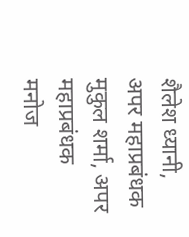शैलेश ध्यानी, अपर महाप्रबंधक  मुकुल शर्मा, अपर महाप्रबंधक मनोज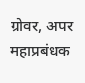ग्रोवर, अपर महाप्रबंधक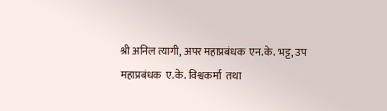श्री अनिल त्यागी, अपर महाप्रबंधक  एन.के. भट्ट, उप महाप्रबंधक  ए.के. विश्वकर्मा  तथा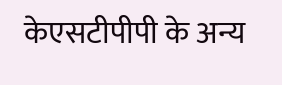केएसटीपीपी के अन्य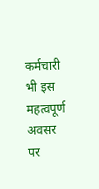कर्मचारी भी इस महत्वपूर्ण अवसर पर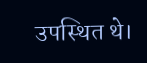उपस्थित थे।